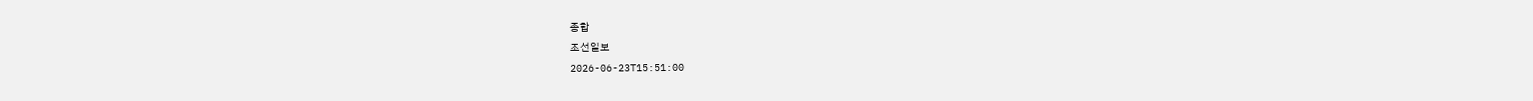종합
조선일보
2026-06-23T15:51:00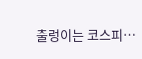출렁이는 코스피…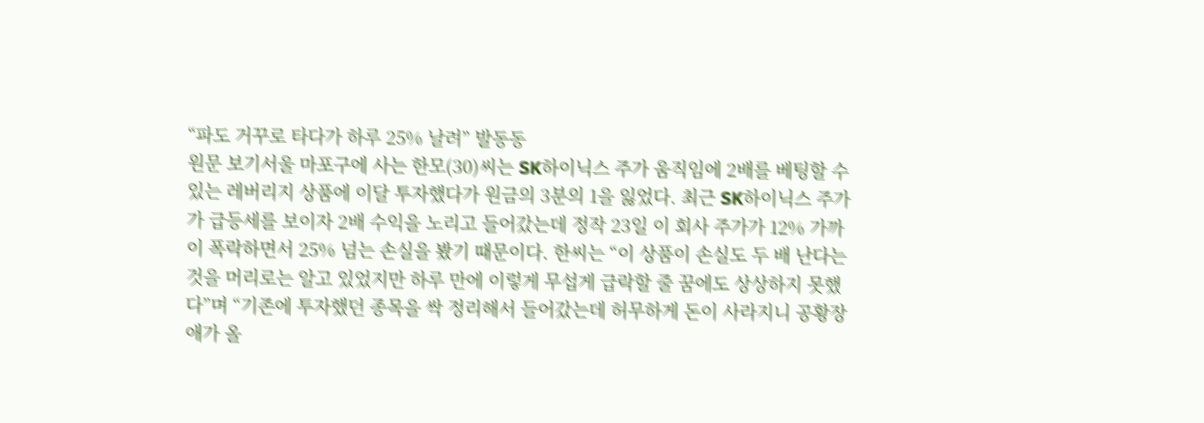“파도 거꾸로 타다가 하루 25% 날려” 발동동
원문 보기서울 마포구에 사는 한모(30)씨는 SK하이닉스 주가 움직임에 2배를 베팅할 수 있는 레버리지 상품에 이달 투자했다가 원금의 3분의 1을 잃었다. 최근 SK하이닉스 주가가 급등세를 보이자 2배 수익을 노리고 들어갔는데 정작 23일 이 회사 주가가 12% 가까이 폭락하면서 25% 넘는 손실을 봤기 때문이다. 한씨는 “이 상품이 손실도 두 배 난다는 것을 머리로는 알고 있었지만 하루 만에 이렇게 무섭게 급락할 줄 꿈에도 상상하지 못했다”며 “기존에 투자했던 종목을 싹 정리해서 들어갔는데 허무하게 돈이 사라지니 공황장애가 올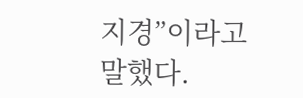지경”이라고 말했다.